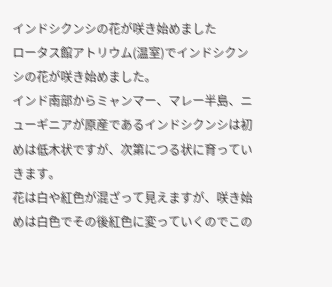インドシクンシの花が咲き始めました
ロータス館アトリウム(温室)でインドシクンシの花が咲き始めました。
インド南部からミャンマー、マレー半島、ニューギニアが原産であるインドシクンシは初めは低木状ですが、次第につる状に育っていきます。
花は白や紅色が混ざって見えますが、咲き始めは白色でその後紅色に変っていくのでこの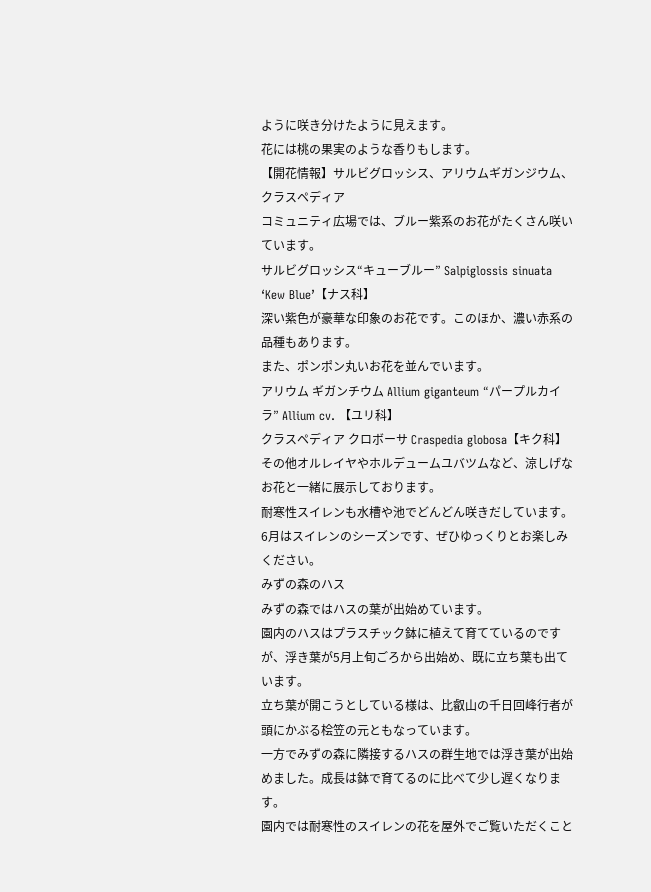ように咲き分けたように見えます。
花には桃の果実のような香りもします。
【開花情報】サルビグロッシス、アリウムギガンジウム、クラスペディア
コミュニティ広場では、ブルー紫系のお花がたくさん咲いています。
サルビグロッシス“キューブルー” Salpiglossis sinuata ‘Kew Blue’【ナス科】
深い紫色が豪華な印象のお花です。このほか、濃い赤系の品種もあります。
また、ポンポン丸いお花を並んでいます。
アリウム ギガンチウム Allium giganteum “パープルカイラ” Allium cv. 【ユリ科】
クラスペディア クロボーサ Craspedia globosa【キク科】
その他オルレイヤやホルデュームユバツムなど、涼しげなお花と一緒に展示しております。
耐寒性スイレンも水槽や池でどんどん咲きだしています。
6月はスイレンのシーズンです、ぜひゆっくりとお楽しみください。
みずの森のハス
みずの森ではハスの葉が出始めています。
園内のハスはプラスチック鉢に植えて育てているのですが、浮き葉が5月上旬ごろから出始め、既に立ち葉も出ています。
立ち葉が開こうとしている様は、比叡山の千日回峰行者が頭にかぶる桧笠の元ともなっています。
一方でみずの森に隣接するハスの群生地では浮き葉が出始めました。成長は鉢で育てるのに比べて少し遅くなります。
園内では耐寒性のスイレンの花を屋外でご覧いただくこと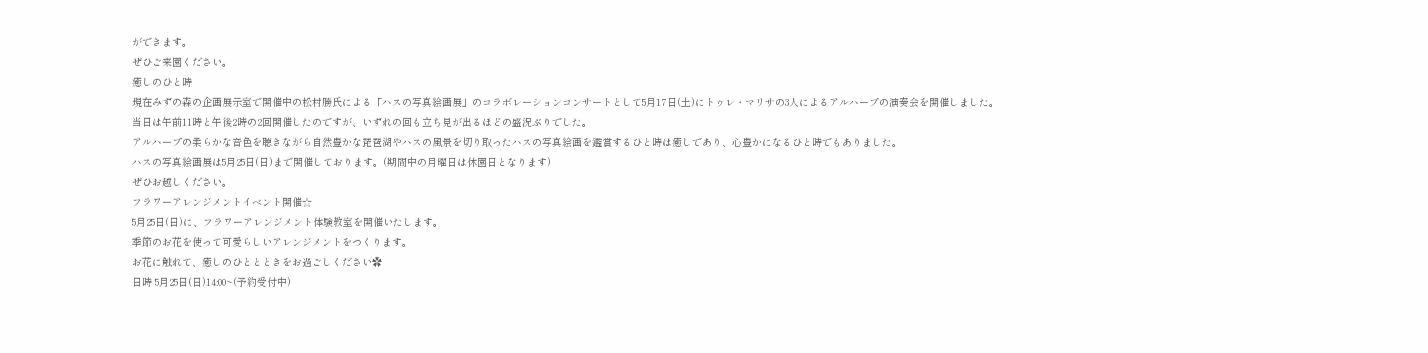ができます。
ぜひご来園ください。
癒しのひと時
現在みずの森の企画展示室で開催中の松村勝氏による「ハスの写真絵画展」のコラボレーションコンサートとして5月17日(土)にトゥレ・マリサの3人によるアルハープの演奏会を開催しました。
当日は午前11時と午後2時の2回開催したのですが、いずれの回も立ち見が出るほどの盛況ぶりでした。
アルハープの柔らかな音色を聴きながら自然豊かな琵琶湖やハスの風景を切り取ったハスの写真絵画を鑑賞するひと時は癒しであり、心豊かになるひと時でもありました。
ハスの写真絵画展は5月25日(日)まで開催しております。(期間中の月曜日は休園日となります)
ぜひお越しください。
フラワーアレンジメントイベント開催☆
5月25日(日)に、フラワーアレンジメント体験教室を開催いたします。
季節のお花を使って可愛らしいアレンジメントをつくります。
お花に触れて、癒しのひととときをお過ごしください✿
日時 5月25日(日)14:00~(予約受付中)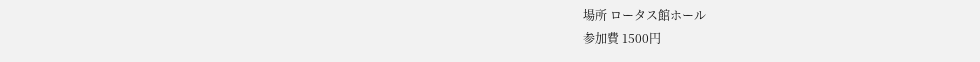場所 ロータス館ホール
参加費 1500円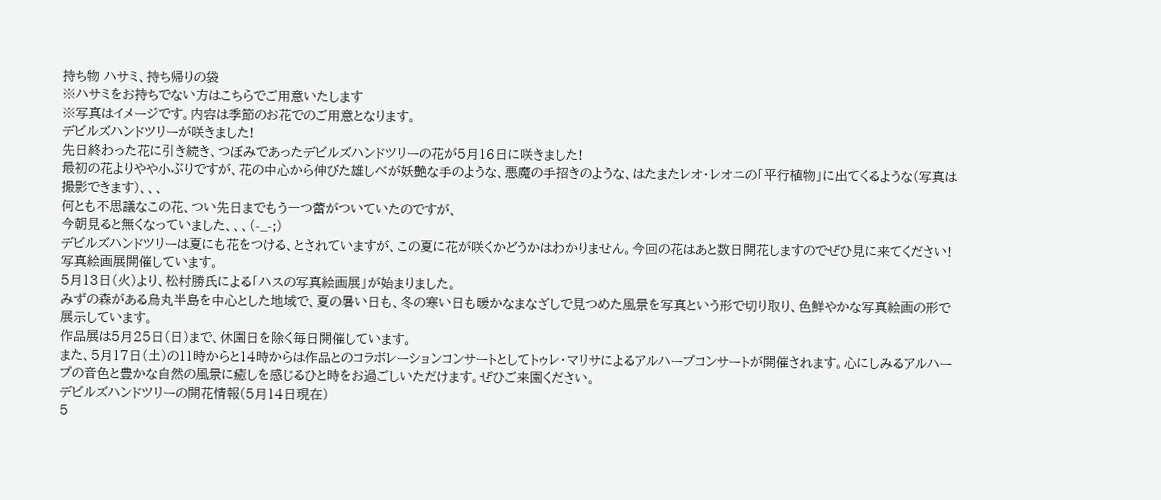持ち物 ハサミ、持ち帰りの袋
※ハサミをお持ちでない方はこちらでご用意いたします
※写真はイメージです。内容は季節のお花でのご用意となります。
デビルズハンドツリーが咲きました!
先日終わった花に引き続き、つぼみであったデビルズハンドツリーの花が5月16日に咲きました!
最初の花よりやや小ぶりですが、花の中心から伸びた雄しべが妖艶な手のような、悪魔の手招きのような、はたまたレオ・レオニの「平行植物」に出てくるような(写真は撮影できます)、、、
何とも不思議なこの花、つい先日までもう一つ蕾がついていたのですが、
今朝見ると無くなっていました、、、(-_-;)
デビルズハンドツリーは夏にも花をつける、とされていますが、この夏に花が咲くかどうかはわかりません。今回の花はあと数日開花しますのでぜひ見に来てください!
写真絵画展開催しています。
5月13日(火)より、松村勝氏による「ハスの写真絵画展」が始まりました。
みずの森がある烏丸半島を中心とした地域で、夏の暑い日も、冬の寒い日も暖かなまなざしで見つめた風景を写真という形で切り取り、色鮮やかな写真絵画の形で展示しています。
作品展は5月25日(日)まで、休園日を除く毎日開催しています。
また、5月17日(土)の11時からと14時からは作品とのコラボレーションコンサートとしてトゥレ・マリサによるアルハープコンサートが開催されます。心にしみるアルハープの音色と豊かな自然の風景に癒しを感じるひと時をお過ごしいただけます。ぜひご来園ください。
デビルズハンドツリーの開花情報(5月14日現在)
5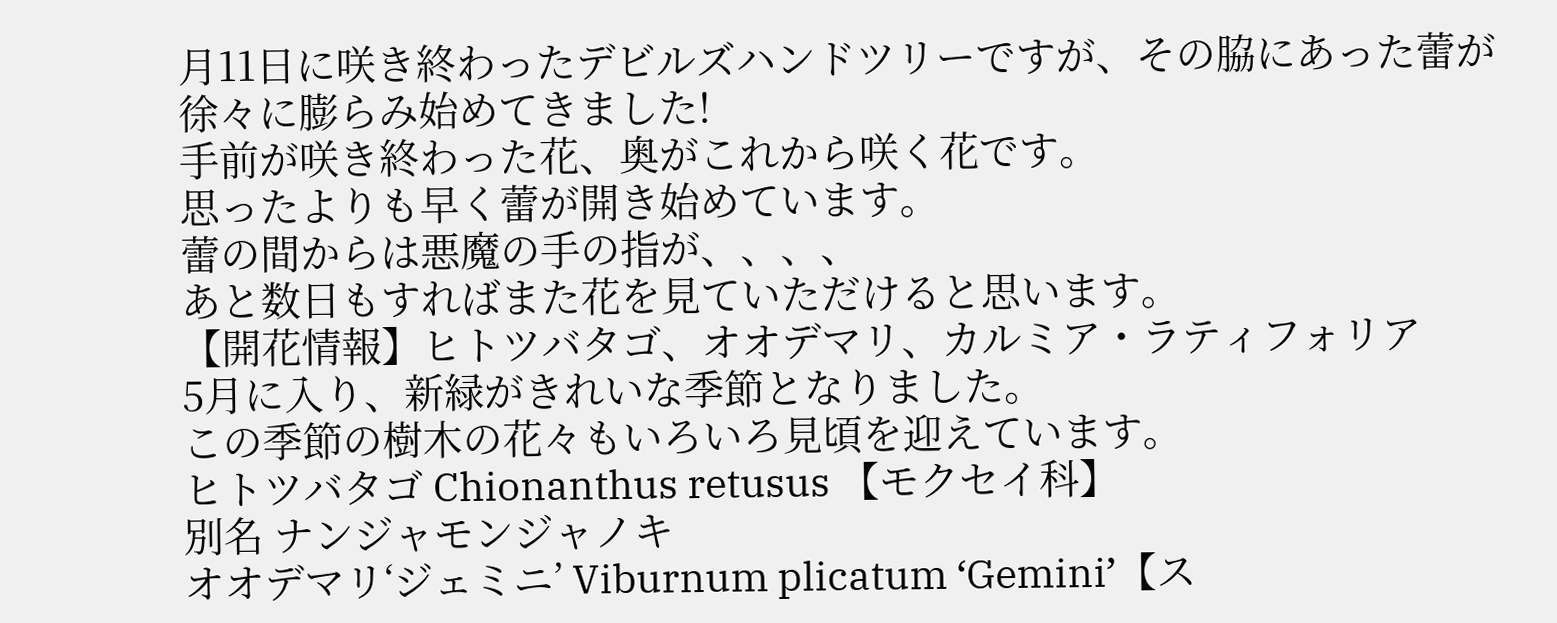月11日に咲き終わったデビルズハンドツリーですが、その脇にあった蕾が徐々に膨らみ始めてきました!
手前が咲き終わった花、奥がこれから咲く花です。
思ったよりも早く蕾が開き始めています。
蕾の間からは悪魔の手の指が、、、、
あと数日もすればまた花を見ていただけると思います。
【開花情報】ヒトツバタゴ、オオデマリ、カルミア・ラティフォリア
5月に入り、新緑がきれいな季節となりました。
この季節の樹木の花々もいろいろ見頃を迎えています。
ヒトツバタゴ Chionanthus retusus 【モクセイ科】
別名 ナンジャモンジャノキ
オオデマリ‘ジェミニ’ Viburnum plicatum ‘Gemini’【ス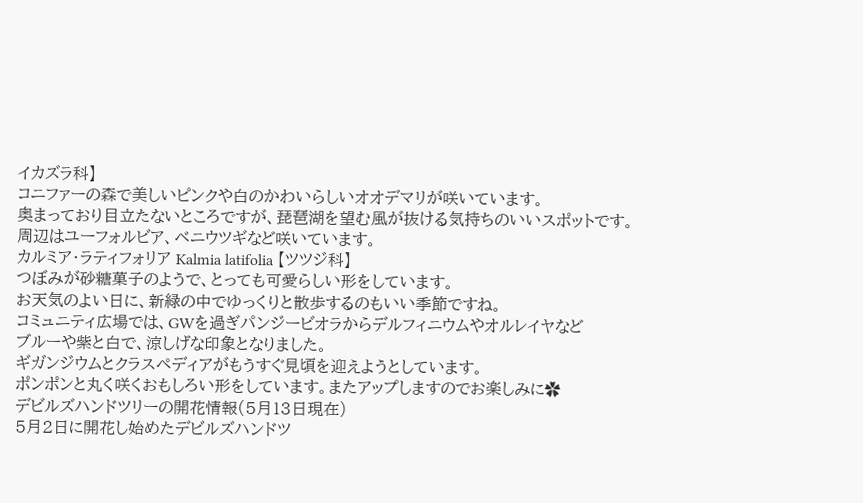イカズラ科】
コニファーの森で美しいピンクや白のかわいらしいオオデマリが咲いています。
奥まっており目立たないところですが、琵琶湖を望む風が抜ける気持ちのいいスポットです。
周辺はユーフォルビア、ベニウツギなど咲いています。
カルミア・ラティフォリア Kalmia latifolia 【ツツジ科】
つぼみが砂糖菓子のようで、とっても可愛らしい形をしています。
お天気のよい日に、新緑の中でゆっくりと散歩するのもいい季節ですね。
コミュニティ広場では、GWを過ぎパンジービオラからデルフィニウムやオルレイヤなど
ブルーや紫と白で、涼しげな印象となりました。
ギガンジウムとクラスペディアがもうすぐ見頃を迎えようとしています。
ポンポンと丸く咲くおもしろい形をしています。またアップしますのでお楽しみに✿
デビルズハンドツリーの開花情報(5月13日現在)
5月2日に開花し始めたデビルズハンドツ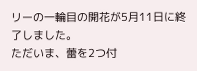リーの一輪目の開花が5月11日に終了しました。
ただいま、蕾を2つ付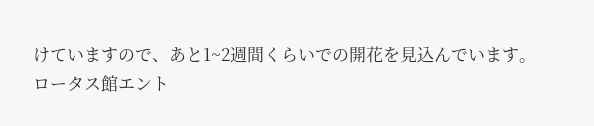けていますので、あと1~2週間くらいでの開花を見込んでいます。
ロータス館エント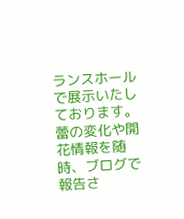ランスホールで展示いたしております。
蕾の変化や開花情報を随時、ブログで報告さ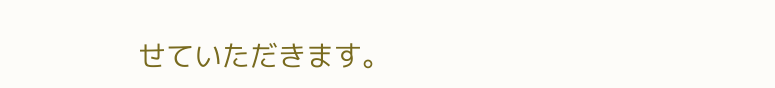せていただきます。